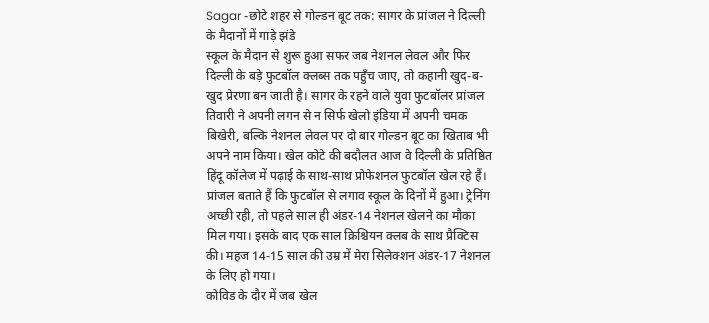Sagar -छोटे शहर से गोल्डन बूट तक: सागर के प्रांजल ने दिल्ली के मैदानों में गाड़े झंडे
स्कूल के मैदान से शुरू हुआ सफर जब नेशनल लेवल और फिर दिल्ली के बड़े फुटबॉल क्लब्स तक पहुँच जाए, तो कहानी खुद-ब-खुद प्रेरणा बन जाती है। सागर के रहने वाले युवा फुटबॉलर प्रांजल तिवारी ने अपनी लगन से न सिर्फ खेलो इंडिया में अपनी चमक बिखेरी, बल्कि नेशनल लेवल पर दो बार गोल्डन बूट का खिताब भी अपने नाम किया। खेल कोटे की बदौलत आज वे दिल्ली के प्रतिष्ठित हिंदू कॉलेज में पढ़ाई के साथ-साथ प्रोफेशनल फुटबॉल खेल रहे हैं।
प्रांजल बताते हैं कि फुटबॉल से लगाव स्कूल के दिनों में हुआ। ट्रेनिंग अच्छी रही, तो पहले साल ही अंडर-14 नेशनल खेलने का मौका मिल गया। इसके बाद एक साल क्रिश्चियन क्लब के साथ प्रैक्टिस की। महज 14-15 साल की उम्र में मेरा सिलेक्शन अंडर-17 नेशनल के लिए हो गया।
कोविड के दौर में जब खेल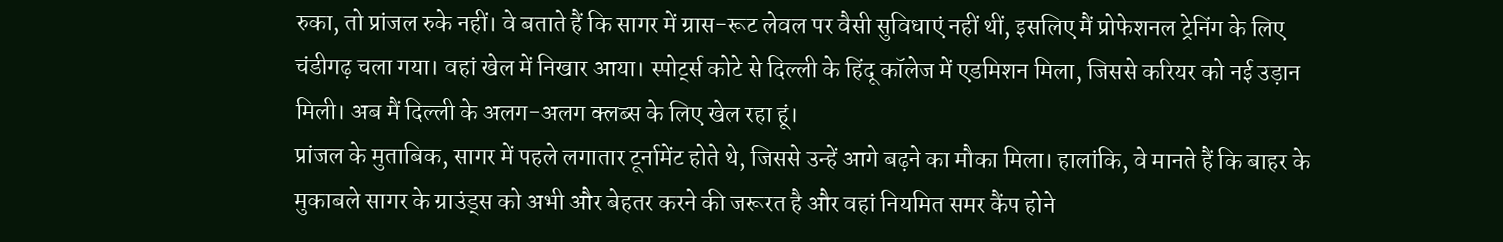रुका, तो प्रांजल रुके नहीं। वे बताते हैं कि सागर में ग्रास-रूट लेवल पर वैसी सुविधाएं नहीं थीं, इसलिए मैं प्रोफेशनल ट्रेनिंग के लिए चंडीगढ़ चला गया। वहां खेल में निखार आया। स्पोर्ट्स कोटे से दिल्ली के हिंदू कॉलेज में एडमिशन मिला, जिससे करियर को नई उड़ान मिली। अब मैं दिल्ली के अलग-अलग क्लब्स के लिए खेल रहा हूं।
प्रांजल के मुताबिक, सागर में पहले लगातार टूर्नामेंट होते थे, जिससे उन्हें आगे बढ़ने का मौका मिला। हालांकि, वे मानते हैं कि बाहर के मुकाबले सागर के ग्राउंड्स को अभी और बेहतर करने की जरूरत है और वहां नियमित समर कैंप होने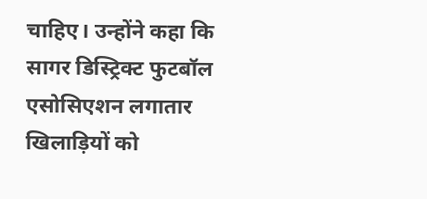चाहिए। उन्होंने कहा कि सागर डिस्ट्रिक्ट फुटबॉल एसोसिएशन लगातार खिलाड़ियों को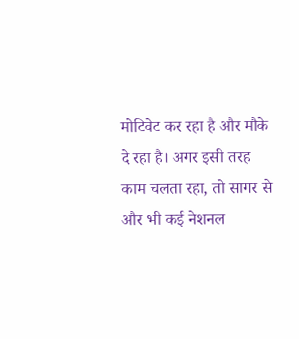मोटिवेट कर रहा है और मौके दे रहा है। अगर इसी तरह काम चलता रहा, तो सागर से और भी कई नेशनल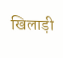खिलाड़ी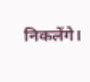निकलेंगे।